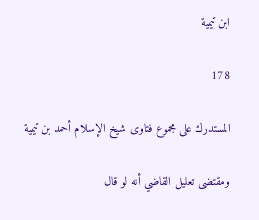ابن تيمية

178

المستدرك على مجموع فتاوى شيخ الإسلام أحمد بن تيمية

ومقتضى تعليل القاضي أنه لو قال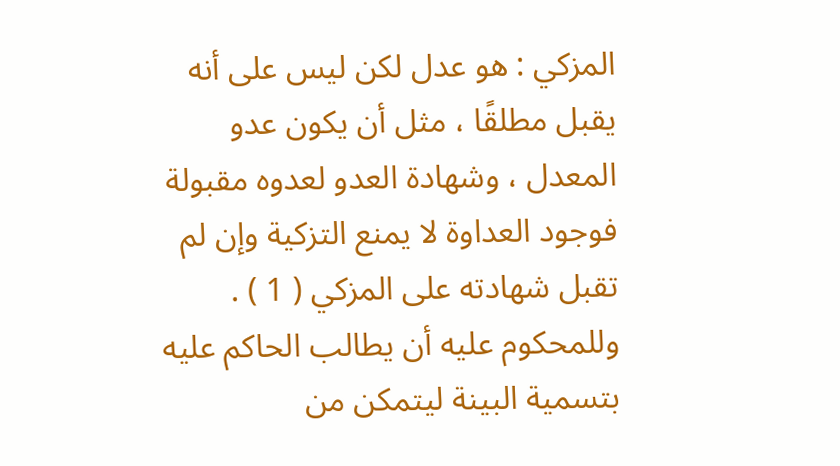المزكي : هو عدل لكن ليس على أنه يقبل مطلقًا ، مثل أن يكون عدو المعدل ، وشهادة العدو لعدوه مقبولة فوجود العداوة لا يمنع التزكية وإن لم تقبل شهادته على المزكي ( 1 ) . وللمحكوم عليه أن يطالب الحاكم عليه بتسمية البينة ليتمكن من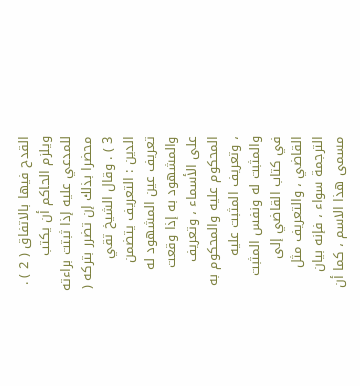القدح فيها بالاتفاق ( 2 ) . ويلزم الحاكم أن يكتب للمدعي عليه إذا ثبتت براءته محضرا بذلك إن تضرر بتركه ( 3 ) . وقال الشيخ تقي الدين : التعريف يتضمن تعريف عين المشهود له والمشهود به إذا وقعت على الأسماء ، وتعريف المحكوم عليه والمحكوم به ، وتعريف المثبت عليه والمثبت له ونفس المثبت في كتاب القاضي إلى القاضي ، والتعريف مثل الترجمة سواء ، فإنه بيان مسمى هذا الاسم ، كما أن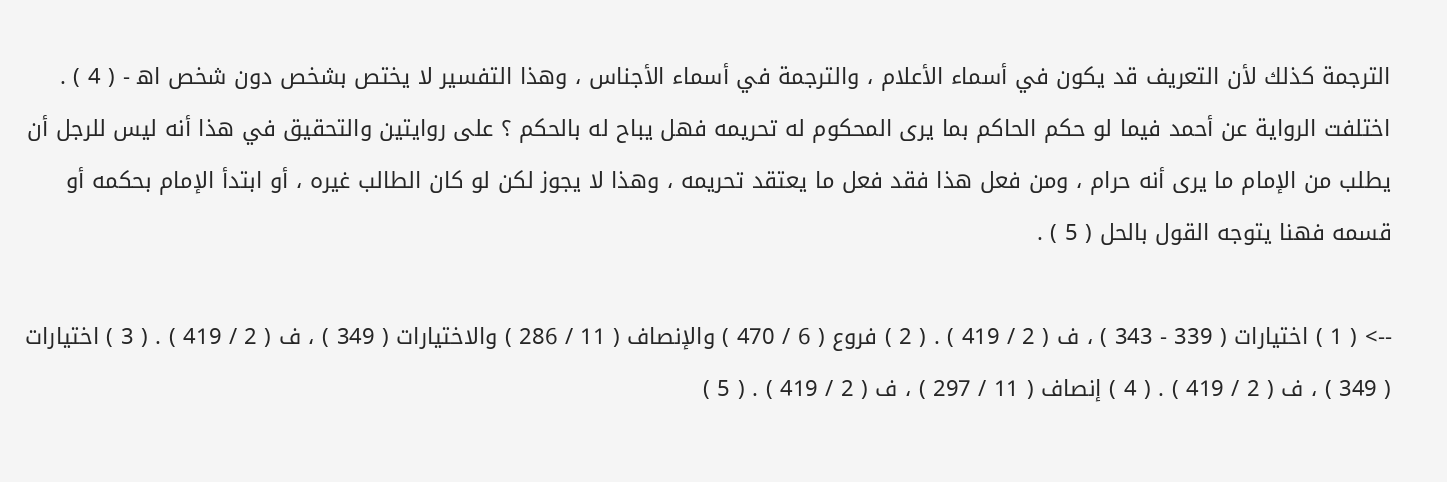الترجمة كذلك لأن التعريف قد يكون في أسماء الأعلام ، والترجمة في أسماء الأجناس ، وهذا التفسير لا يختص بشخص دون شخص اه‍ - ( 4 ) . اختلفت الرواية عن أحمد فيما لو حكم الحاكم بما يرى المحكوم له تحريمه فهل يباح له بالحكم ؟ على روايتين والتحقيق في هذا أنه ليس للرجل أن يطلب من الإمام ما يرى أنه حرام ، ومن فعل هذا فقد فعل ما يعتقد تحريمه ، وهذا لا يجوز لكن لو كان الطالب غيره ، أو ابتدأ الإمام بحكمه أو قسمه فهنا يتوجه القول بالحل ( 5 ) .

--> ( 1 ) اختيارات ( 339 - 343 ) ، ف ( 2 / 419 ) . ( 2 ) فروع ( 6 / 470 ) والإنصاف ( 11 / 286 ) والاختيارات ( 349 ) ، ف ( 2 / 419 ) . ( 3 ) اختيارات ( 349 ) ، ف ( 2 / 419 ) . ( 4 ) إنصاف ( 11 / 297 ) ، ف ( 2 / 419 ) . ( 5 )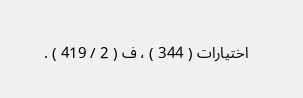اختيارات ( 344 ) ، ف ( 2 / 419 ) .